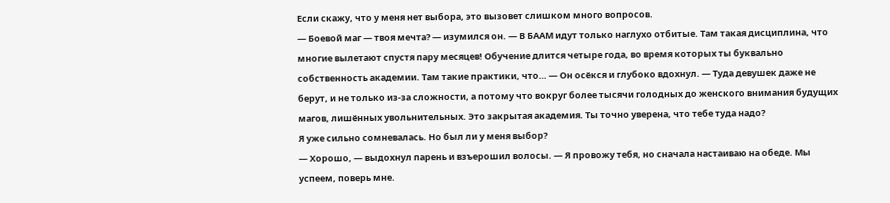Если скажу, что у меня нет выбора, это вызовет слишком много вопросов.
— Боевой маг — твоя мечта? — изумился он. — В БААМ идут только наглухо отбитые. Там такая дисциплина, что многие вылетают спустя пару месяцев! Обучение длится четыре года, во время которых ты буквально собственность академии. Там такие практики, что… — Он осёкся и глубоко вдохнул. — Туда девушек даже не берут, и не только из-за сложности, а потому что вокруг более тысячи голодных до женского внимания будущих магов, лишённых увольнительных. Это закрытая академия. Ты точно уверена, что тебе туда надо?
Я уже сильно сомневалась. Но был ли у меня выбор?
— Хорошо, — выдохнул парень и взъерошил волосы. — Я провожу тебя, но сначала настаиваю на обеде. Мы успеем, поверь мне.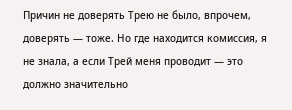Причин не доверять Трею не было, впрочем, доверять — тоже. Но где находится комиссия, я не знала, а если Трей меня проводит — это должно значительно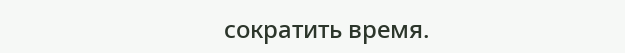сократить время.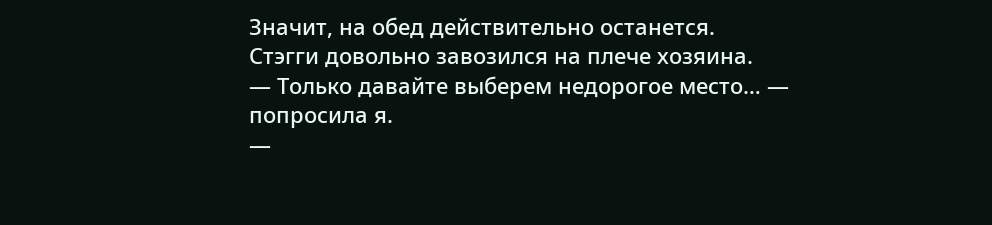Значит, на обед действительно останется.
Стэгги довольно завозился на плече хозяина.
— Только давайте выберем недорогое место… — попросила я.
—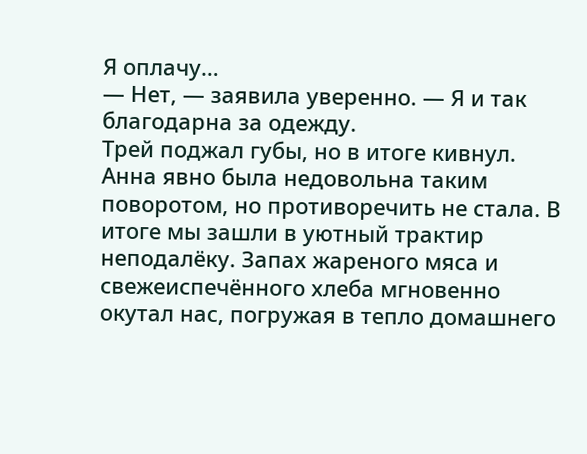Я оплачу…
— Нет, — заявила уверенно. — Я и так благодарна за одежду.
Трей поджал губы, но в итоге кивнул. Анна явно была недовольна таким поворотом, но противоречить не стала. В итоге мы зашли в уютный трактир неподалёку. Запах жареного мяса и свежеиспечённого хлеба мгновенно окутал нас, погружая в тепло домашнего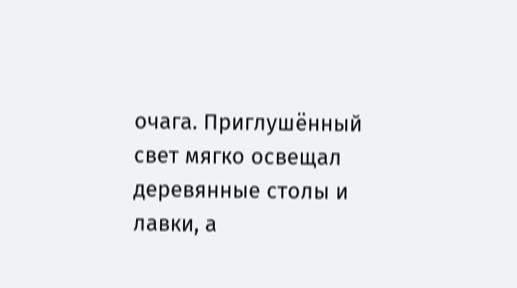очага. Приглушённый свет мягко освещал деревянные столы и лавки, а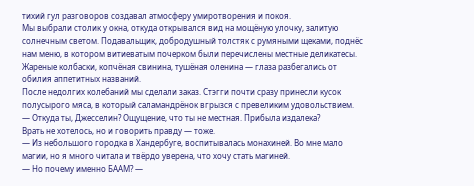тихий гул разговоров создавал атмосферу умиротворения и покоя.
Мы выбрали столик у окна, откуда открывался вид на мощёную улочку, залитую солнечным светом. Подавальщик, добродушный толстяк с румяными щеками, поднёс нам меню, в котором витиеватым почерком были перечислены местные деликатесы. Жареные колбаски, копчёная свинина, тушёная оленина — глаза разбегались от обилия аппетитных названий.
После недолгих колебаний мы сделали заказ. Стэгги почти сразу принесли кусок полусырого мяса, в который саламандрёнок вгрызся с превеликим удовольствием.
— Откуда ты, Джесселин? Ощущение, что ты не местная. Прибыла издалека?
Врать не хотелось, но и говорить правду — тоже.
— Из небольшого городка в Хандербуге, воспитывалась монахиней. Во мне мало магии, но я много читала и твёрдо уверена, что хочу стать магиней.
— Но почему именно БААМ? —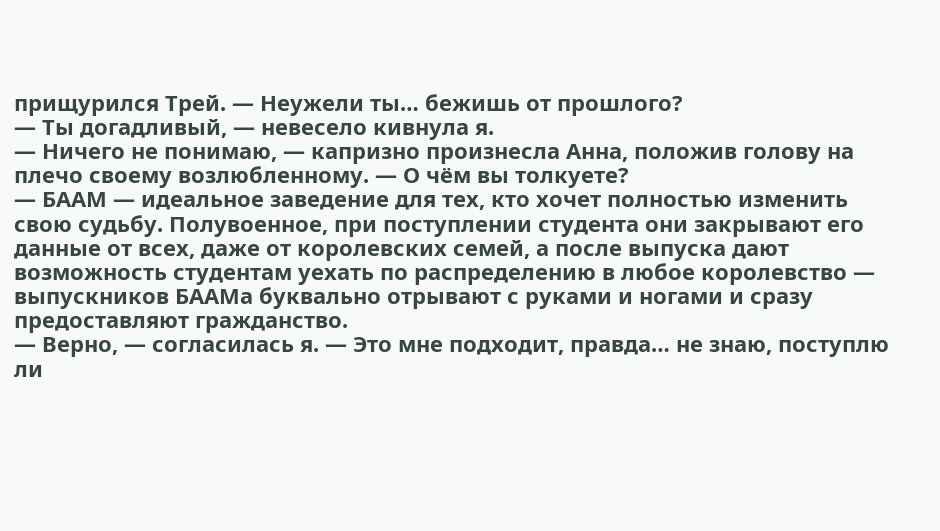прищурился Трей. — Неужели ты… бежишь от прошлого?
— Ты догадливый, — невесело кивнула я.
— Ничего не понимаю, — капризно произнесла Анна, положив голову на плечо своему возлюбленному. — О чём вы толкуете?
— БААМ — идеальное заведение для тех, кто хочет полностью изменить свою судьбу. Полувоенное, при поступлении студента они закрывают его данные от всех, даже от королевских семей, а после выпуска дают возможность студентам уехать по распределению в любое королевство — выпускников БААМа буквально отрывают с руками и ногами и сразу предоставляют гражданство.
— Верно, — согласилась я. — Это мне подходит, правда… не знаю, поступлю ли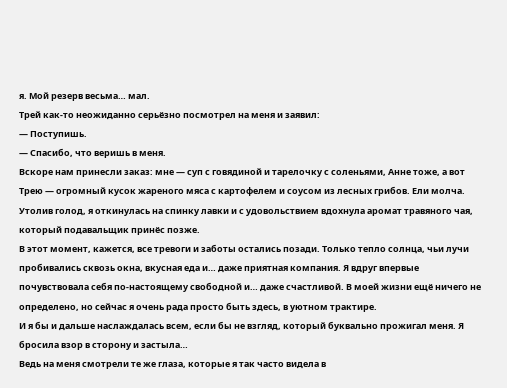я. Мой резерв весьма… мал.
Трей как-то неожиданно серьёзно посмотрел на меня и заявил:
— Поступишь.
— Спасибо, что веришь в меня.
Вскоре нам принесли заказ: мне — суп с говядиной и тарелочку с соленьями, Анне тоже, а вот Трею — огромный кусок жареного мяса с картофелем и соусом из лесных грибов. Ели молча. Утолив голод, я откинулась на спинку лавки и с удовольствием вдохнула аромат травяного чая, который подавальщик принёс позже.
В этот момент, кажется, все тревоги и заботы остались позади. Только тепло солнца, чьи лучи пробивались сквозь окна, вкусная еда и… даже приятная компания. Я вдруг впервые почувствовала себя по-настоящему свободной и… даже счастливой. В моей жизни ещё ничего не определено, но сейчас я очень рада просто быть здесь, в уютном трактире.
И я бы и дальше наслаждалась всем, если бы не взгляд, который буквально прожигал меня. Я бросила взор в сторону и застыла…
Ведь на меня смотрели те же глаза, которые я так часто видела в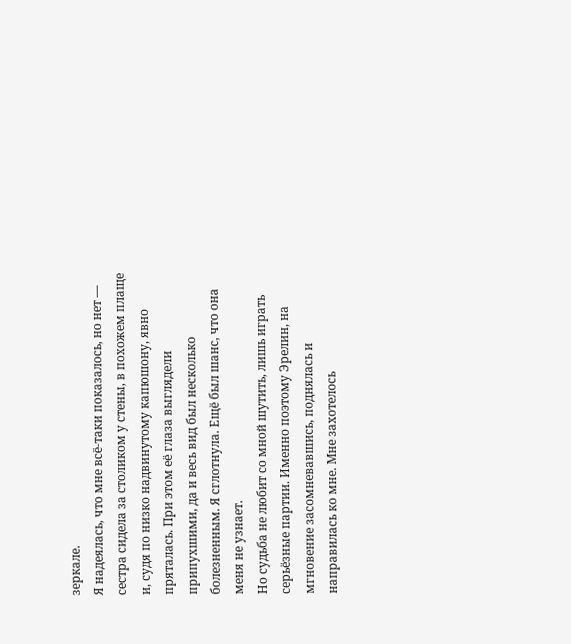зеркале.
Я надеялась, что мне всё-таки показалось, но нет — сестра сидела за столиком у стены, в похожем плаще и, судя по низко надвинутому капюшону, явно пряталась. При этом её глаза выглядели припухшими, да и весь вид был несколько болезненным. Я сглотнула. Ещё был шанс, что она меня не узнает.
Но судьба не любит со мной шутить, лишь играть серьёзные партии. Именно поэтому Эрелин, на мгновение засомневавшись, поднялась и направилась ко мне. Мне захотелось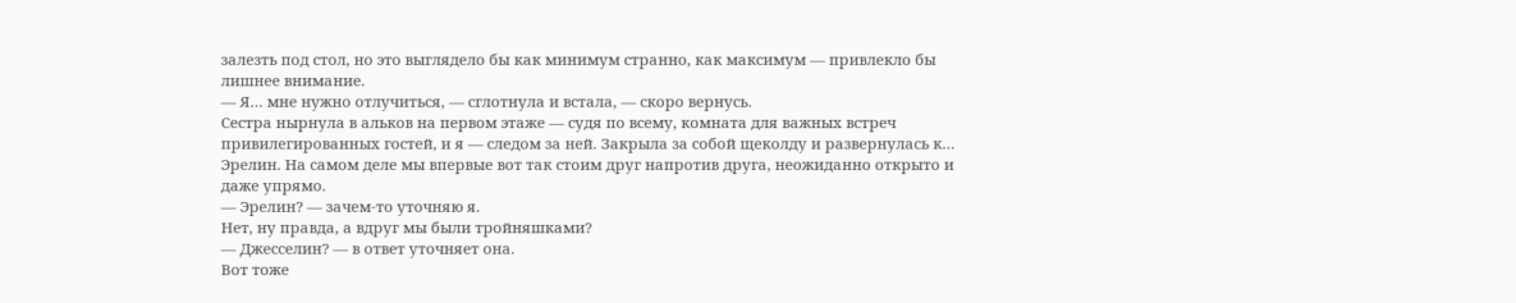залезть под стол, но это выглядело бы как минимум странно, как максимум — привлекло бы лишнее внимание.
— Я… мне нужно отлучиться, — сглотнула и встала, — скоро вернусь.
Сестра нырнула в альков на первом этаже — судя по всему, комната для важных встреч привилегированных гостей, и я — следом за ней. Закрыла за собой щеколду и развернулась к… Эрелин. На самом деле мы впервые вот так стоим друг напротив друга, неожиданно открыто и даже упрямо.
— Эрелин? — зачем-то уточняю я.
Нет, ну правда, а вдруг мы были тройняшками?
— Джесселин? — в ответ уточняет она.
Вот тоже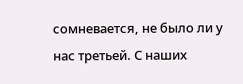сомневается, не было ли у нас третьей. С наших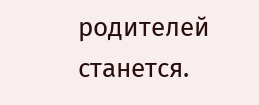родителей станется.